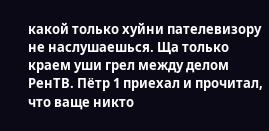какой только хуйни пателевизору не наслушаешься. Ща только краем уши грел между делом РенТВ. Пётр 1 приехал и прочитал, что ваще никто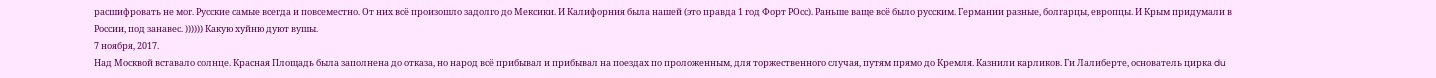расшифровать не мог. Русские самые всегда и повсеместно. От них всё произошло задолго до Мексики. И Калифорния была нашей (это правда 1 год Форт РОсс). Раньше ваще всё было русским. Германии разные, болгарцы, европцы. И Крым придумали в России, под занавес. )))))) Какую хуйню дуют вушы.
7 ноября, 2017.
Над Москвой вставало солнце. Красная Площадь была заполнена до отказа, но народ всё прибывал и прибывал на поездах по проложенным, для торжественного случая, путям прямо до Кремля. Казнили карликов. Ги Лалиберте, основатель цирка du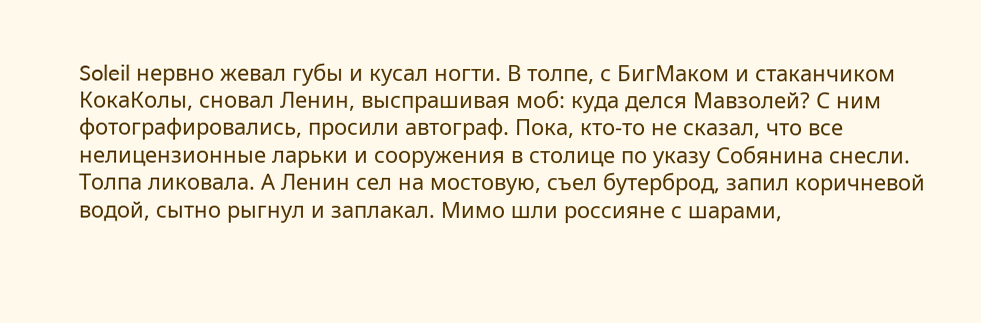Soleil нервно жевал губы и кусал ногти. В толпе, с БигМаком и стаканчиком КокаКолы, сновал Ленин, выспрашивая моб: куда делся Мавзолей? С ним фотографировались, просили автограф. Пока, кто-то не сказал, что все нелицензионные ларьки и сооружения в столице по указу Собянина снесли. Толпа ликовала. А Ленин сел на мостовую, съел бутерброд, запил коричневой водой, сытно рыгнул и заплакал. Мимо шли россияне с шарами,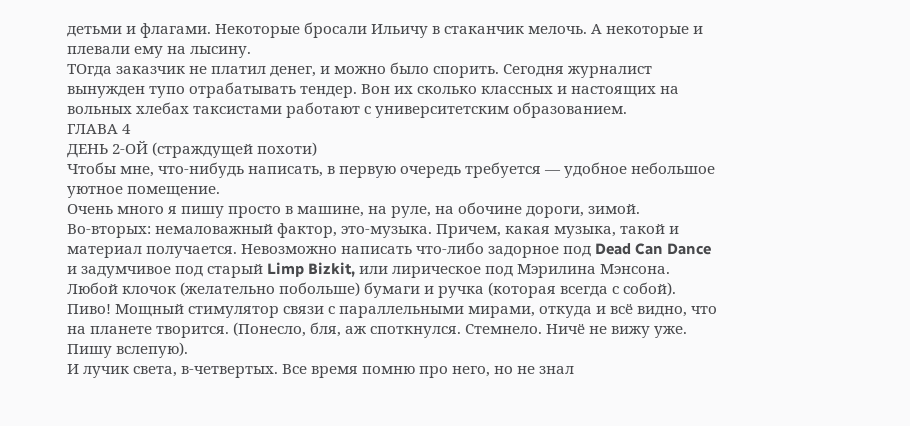детьми и флагами. Некоторые бросали Ильичу в стаканчик мелочь. А некоторые и плевали ему на лысину.
ТОгда заказчик не платил денег, и можно было спорить. Сегодня журналист вынужден тупо отрабатывать тендер. Вон их сколько классных и настоящих на вольных хлебах таксистами работают с университетским образованием.
ГЛАВА 4
ДЕНЬ 2-ОЙ (страждущей похоти)
Чтобы мне, что-нибудь написать, в первую очередь требуется — удобное небольшое уютное помещение.
Очень много я пишу просто в машине, на руле, на обочине дороги, зимой.
Во-вторых: немаловажный фактор, это-музыка. Причем, какая музыка, такой и материал получается. Невозможно написать что-либо задорное под Dead Can Dance и задумчивое под старый Limp Bizkit, или лирическое под Мэрилина Мэнсона.
Любой клочок (желательно побольше) бумаги и ручка (которая всегда с собой).
Пиво! Мощный стимулятор связи с параллельными мирами, откуда и всё видно, что на планете творится. (Понесло, бля, аж споткнулся. Стемнело. Ничё не вижу уже. Пишу вслепую).
И лучик света, в-четвертых. Все время помню про него, но не знал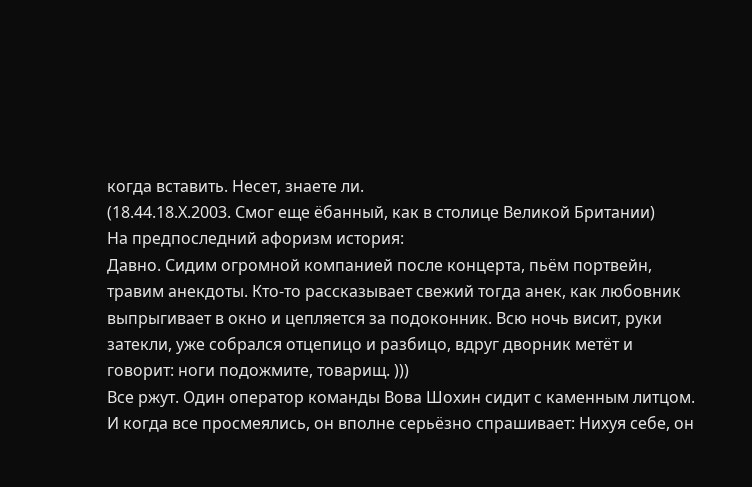когда вставить. Несет, знаете ли.
(18.44.18.Х.2003. Смог еще ёбанный, как в столице Великой Британии)
На предпоследний афоризм история:
Давно. Сидим огромной компанией после концерта, пьём портвейн, травим анекдоты. Кто-то рассказывает свежий тогда анек, как любовник выпрыгивает в окно и цепляется за подоконник. Всю ночь висит, руки затекли, уже собрался отцепицо и разбицо, вдруг дворник метёт и говорит: ноги подожмите, товарищ. )))
Все ржут. Один оператор команды Вова Шохин сидит с каменным литцом. И когда все просмеялись, он вполне серьёзно спрашивает: Нихуя себе, он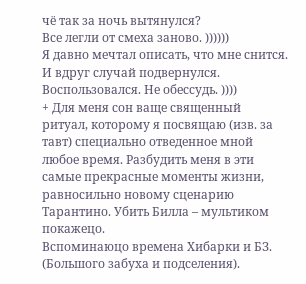чё так за ночь вытянулся?
Все легли от смеха заново. ))))))
Я давно мечтал описать, что мне снится. И вдруг случай подвернулся. Воспользовался. Не обессудь. ))))
+ Для меня сон ваще священный ритуал, которому я посвящаю (изв. за тавт) специально отведенное мной любое время. Разбудить меня в эти самые прекрасные моменты жизни, равносильно новому сценарию Тарантино. Убить Билла – мультиком покажецо.
Вспоминаюцо времена Хибарки и БЗ. (Большого забуха и подселения).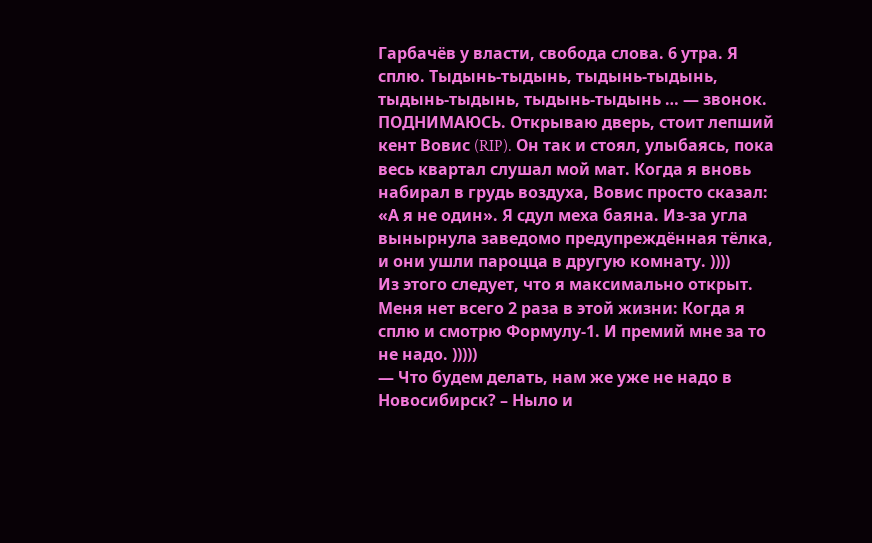Гарбачёв у власти, свобода слова. 6 утра. Я сплю. Тыдынь-тыдынь, тыдынь-тыдынь, тыдынь-тыдынь, тыдынь-тыдынь … — звонок. ПОДНИМАЮСЬ. Открываю дверь, стоит лепший кент Вовис (RIP). Он так и стоял, улыбаясь, пока весь квартал слушал мой мат. Когда я вновь набирал в грудь воздуха, Вовис просто сказал: «А я не один». Я сдул меха баяна. Из-за угла вынырнула заведомо предупреждённая тёлка, и они ушли пароцца в другую комнату. ))))
Из этого следует, что я максимально открыт. Меня нет всего 2 раза в этой жизни: Когда я сплю и смотрю Формулу-1. И премий мне за то не надо. )))))
— Что будем делать, нам же уже не надо в Новосибирск? – Ныло и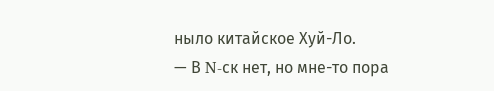ныло китайское Хуй-Ло.
— В N-ск нет, но мне-то пора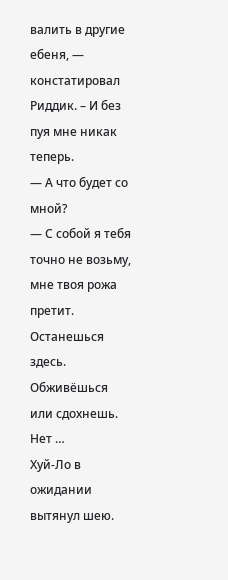валить в другие ебеня, — констатировал Риддик. – И без пуя мне никак теперь.
— А что будет со мной?
— С собой я тебя точно не возьму, мне твоя рожа претит. Останешься здесь. Обживёшься или сдохнешь. Нет …
Хуй-Ло в ожидании вытянул шею.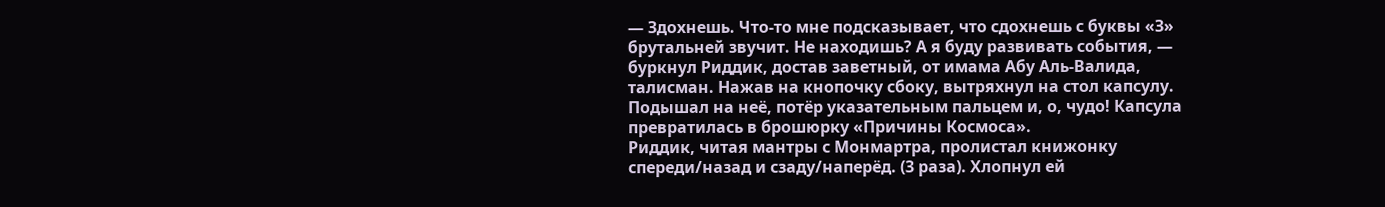— Здохнешь. Что-то мне подсказывает, что сдохнешь с буквы «З» брутальней звучит. Не находишь? А я буду развивать события, — буркнул Риддик, достав заветный, от имама Абу Аль-Валида, талисман. Нажав на кнопочку сбоку, вытряхнул на стол капсулу. Подышал на неё, потёр указательным пальцем и, о, чудо! Капсула превратилась в брошюрку «Причины Космоса».
Риддик, читая мантры с Монмартра, пролистал книжонку спереди/назад и сзаду/наперёд. (3 раза). Хлопнул ей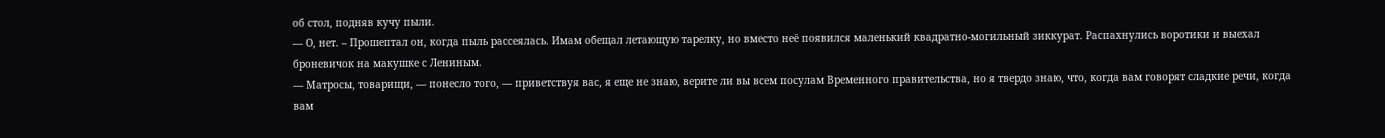об стол, подняв кучу пыли.
— О, нет. – Прошептал он, когда пыль рассеялась. Имам обещал летающую тарелку, но вместо неё появился маленький квадратно-могильный зиккурат. Распахнулись воротики и выехал броневичок на макушке с Лениным.
— Матросы, товарищи, — понесло того, — приветствуя вас, я еще не знаю, верите ли вы всем посулам Временного правительства, но я твердо знаю, что, когда вам говорят сладкие речи, когда вам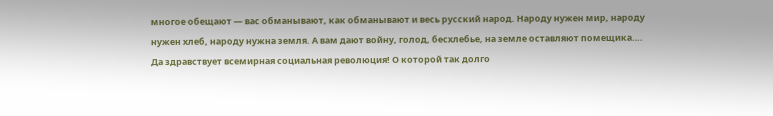многое обещают — вас обманывают, как обманывают и весь русский народ. Народу нужен мир, народу нужен хлеб, народу нужна земля. А вам дают войну, голод, бесхлебье, на земле оставляют помещика…. Да здравствует всемирная социальная революция! О которой так долго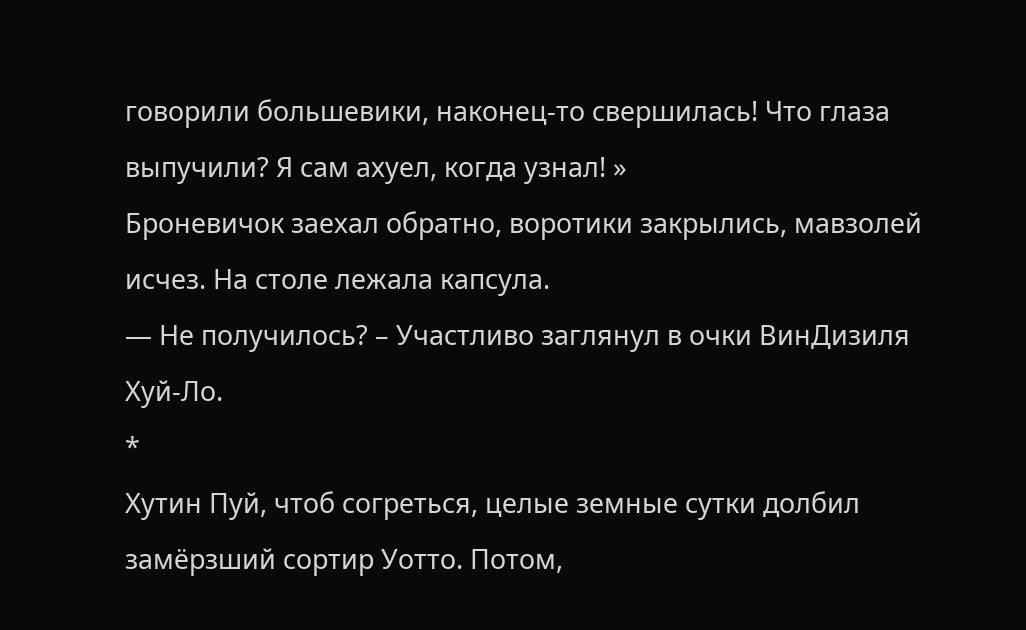говорили большевики, наконец-то свершилась! Что глаза выпучили? Я сам ахуел, когда узнал! »
Броневичок заехал обратно, воротики закрылись, мавзолей исчез. На столе лежала капсула.
— Не получилось? – Участливо заглянул в очки ВинДизиля Хуй-Ло.
*
Хутин Пуй, чтоб согреться, целые земные сутки долбил замёрзший сортир Уотто. Потом,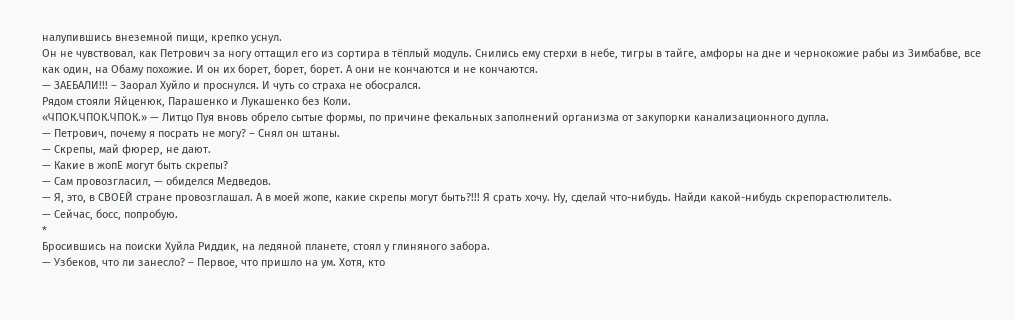налупившись внеземной пищи, крепко уснул.
Он не чувствовал, как Петрович за ногу оттащил его из сортира в тёплый модуль. Снились ему стерхи в небе, тигры в тайге, амфоры на дне и чернокожие рабы из Зимбабве, все как один, на Обаму похожие. И он их борет, борет, борет. А они не кончаются и не кончаются.
— ЗАЕБАЛИ!!! – Заорал Хуйло и проснулся. И чуть со страха не обосрался.
Рядом стояли Яйценюк, Парашенко и Лукашенко без Коли.
«ЧПОК.ЧПОК.ЧПОК.» — Литцо Пуя вновь обрело сытые формы, по причине фекальных заполнений организма от закупорки канализационного дупла.
— Петрович, почему я посрать не могу? – Снял он штаны.
— Скрепы, май фюрер, не дают.
— Какие в жопЕ могут быть скрепы?
— Сам провозгласил, — обиделся Медведов.
— Я, это, в СВОЕЙ стране провозглашал. А в моей жопе, какие скрепы могут быть?!!! Я срать хочу. Ну, сделай что-нибудь. Найди какой-нибудь скрепорастюлитель.
— Сейчас, босс, попробую.
*
Бросившись на поиски Хуйла Риддик, на ледяной планете, стоял у глиняного забора.
— Узбеков, что ли занесло? – Первое, что пришло на ум. Хотя, кто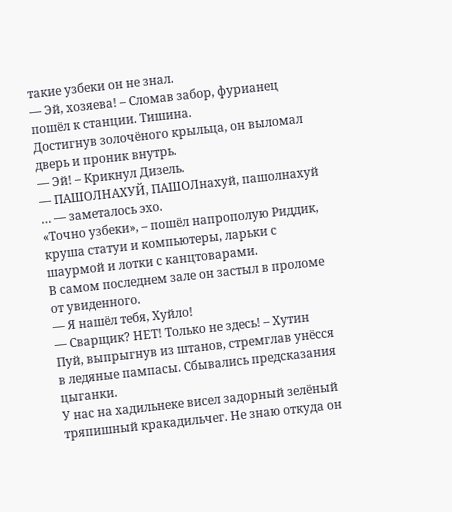такие узбеки он не знал.
— Эй, хозяева! – Сломав забор, фурианец пошёл к станции. Тишина.
Достигнув золочёного крыльца, он выломал дверь и проник внутрь.
— Эй! – Крикнул Дизель.
— ПАШОЛНАХУЙ, ПАШОЛнахуй, пашолнахуй … — заметалось эхо.
«Точно узбеки», – пошёл напрополую Риддик, круша статуи и компьютеры, ларьки с шаурмой и лотки с канцтоварами.
В самом последнем зале он застыл в проломе от увиденного.
— Я нашёл тебя, Хуйло!
— Сварщик? НЕТ! Только не здесь! – Хутин Пуй, выпрыгнув из штанов, стремглав унёсся в ледяные пампасы. Сбывались предсказания цыганки.
У нас на хадильнеке висел задорный зелёный тряпишный кракадильчег. Не знаю откуда он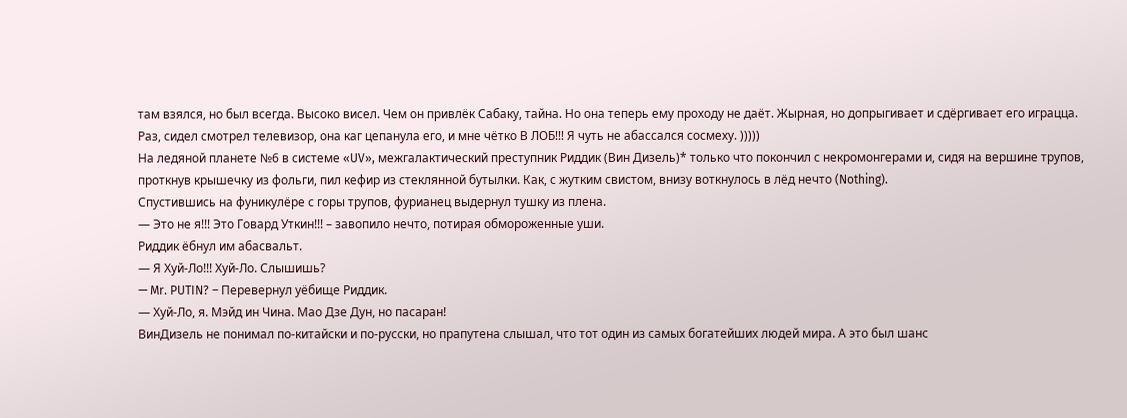там взялся, но был всегда. Высоко висел. Чем он привлёк Сабаку, тайна. Но она теперь ему проходу не даёт. Жырная, но допрыгивает и сдёргивает его играцца. Раз, сидел смотрел телевизор, она каг цепанула его, и мне чётко В ЛОБ!!! Я чуть не абассался сосмеху. )))))
На ледяной планете №6 в системе «UV», межгалактический преступник Риддик (Вин Дизель)* только что покончил с некромонгерами и, сидя на вершине трупов, проткнув крышечку из фольги, пил кефир из стеклянной бутылки. Как, с жутким свистом, внизу воткнулось в лёд нечто (Nothing).
Спустившись на фуникулёре с горы трупов, фурианец выдернул тушку из плена.
— Это не я!!! Это Говард Уткин!!! – завопило нечто, потирая обмороженные уши.
Риддик ёбнул им абасвальт.
— Я Хуй-Ло!!! Хуй-Ло. Слышишь?
— Mr. PUTIN? – Перевернул уёбище Риддик.
— Хуй-Ло, я. Мэйд ин Чина. Мао Дзе Дун, но пасаран!
ВинДизель не понимал по-китайски и по-русски, но прапутена слышал, что тот один из самых богатейших людей мира. А это был шанс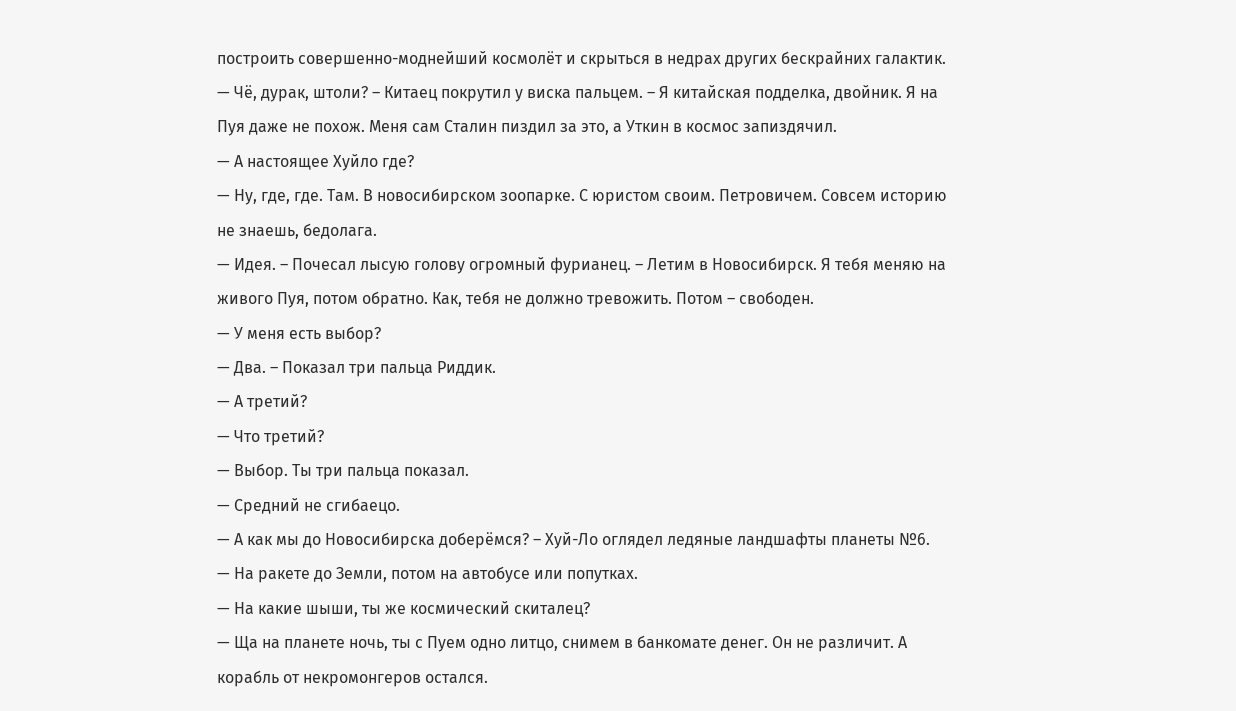построить совершенно-моднейший космолёт и скрыться в недрах других бескрайних галактик.
— Чё, дурак, штоли? – Китаец покрутил у виска пальцем. – Я китайская подделка, двойник. Я на Пуя даже не похож. Меня сам Сталин пиздил за это, а Уткин в космос запиздячил.
— А настоящее Хуйло где?
— Ну, где, где. Там. В новосибирском зоопарке. С юристом своим. Петровичем. Совсем историю не знаешь, бедолага.
— Идея. – Почесал лысую голову огромный фурианец. – Летим в Новосибирск. Я тебя меняю на живого Пуя, потом обратно. Как, тебя не должно тревожить. Потом – свободен.
— У меня есть выбор?
— Два. – Показал три пальца Риддик.
— А третий?
— Что третий?
— Выбор. Ты три пальца показал.
— Средний не сгибаецо.
— А как мы до Новосибирска доберёмся? – Хуй-Ло оглядел ледяные ландшафты планеты №6.
— На ракете до Земли, потом на автобусе или попутках.
— На какие шыши, ты же космический скиталец?
— Ща на планете ночь, ты с Пуем одно литцо, снимем в банкомате денег. Он не различит. А корабль от некромонгеров остался.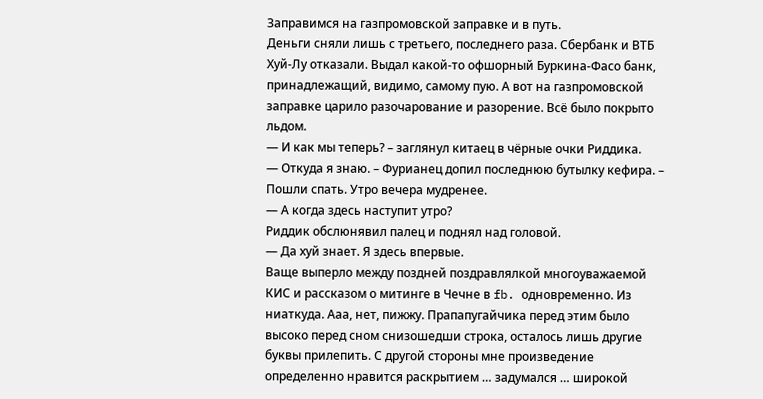Заправимся на газпромовской заправке и в путь.
Деньги сняли лишь с третьего, последнего раза. Сбербанк и ВТБ Хуй-Лу отказали. Выдал какой-то офшорный Буркина-Фасо банк, принадлежащий, видимо, самому пую. А вот на газпромовской заправке царило разочарование и разорение. Всё было покрыто льдом.
— И как мы теперь? – заглянул китаец в чёрные очки Риддика.
— Откуда я знаю. – Фурианец допил последнюю бутылку кефира. – Пошли спать. Утро вечера мудренее.
— А когда здесь наступит утро?
Риддик обслюнявил палец и поднял над головой.
— Да хуй знает. Я здесь впервые.
Ваще выперло между поздней поздравлялкой многоуважаемой КИС и рассказом о митинге в Чечне в fb. одновременно. Из ниаткуда. Ааа, нет, пижжу. Прапапугайчика перед этим было высоко перед сном снизошедши строка, осталось лишь другие буквы прилепить. С другой стороны мне произведение определенно нравится раскрытием … задумался … широкой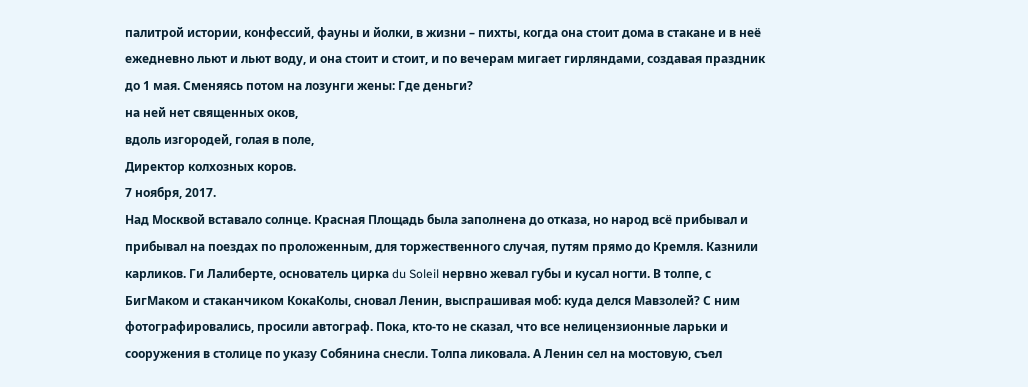палитрой истории, конфессий, фауны и йолки, в жизни – пихты, когда она стоит дома в стакане и в неё ежедневно льют и льют воду, и она стоит и стоит, и по вечерам мигает гирляндами, создавая праздник до 1 мая. Сменяясь потом на лозунги жены: Где деньги?
на ней нет священных оков,
вдоль изгородей, голая в поле,
Директор колхозных коров.
7 ноября, 2017.
Над Москвой вставало солнце. Красная Площадь была заполнена до отказа, но народ всё прибывал и прибывал на поездах по проложенным, для торжественного случая, путям прямо до Кремля. Казнили карликов. Ги Лалиберте, основатель цирка du Soleil нервно жевал губы и кусал ногти. В толпе, с БигМаком и стаканчиком КокаКолы, сновал Ленин, выспрашивая моб: куда делся Мавзолей? С ним фотографировались, просили автограф. Пока, кто-то не сказал, что все нелицензионные ларьки и сооружения в столице по указу Собянина снесли. Толпа ликовала. А Ленин сел на мостовую, съел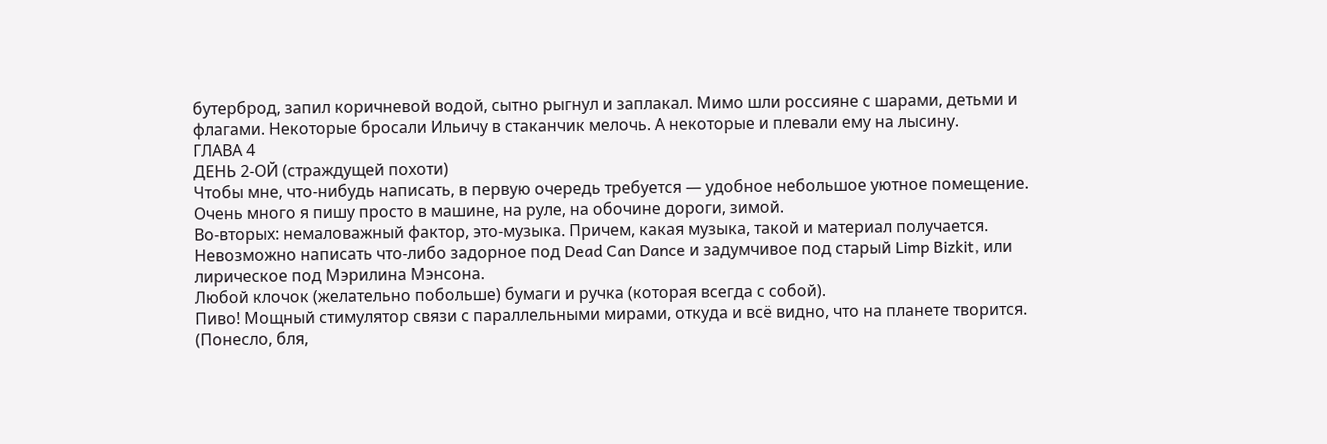бутерброд, запил коричневой водой, сытно рыгнул и заплакал. Мимо шли россияне с шарами, детьми и флагами. Некоторые бросали Ильичу в стаканчик мелочь. А некоторые и плевали ему на лысину.
ГЛАВА 4
ДЕНЬ 2-ОЙ (страждущей похоти)
Чтобы мне, что-нибудь написать, в первую очередь требуется — удобное небольшое уютное помещение.
Очень много я пишу просто в машине, на руле, на обочине дороги, зимой.
Во-вторых: немаловажный фактор, это-музыка. Причем, какая музыка, такой и материал получается. Невозможно написать что-либо задорное под Dead Can Dance и задумчивое под старый Limp Bizkit, или лирическое под Мэрилина Мэнсона.
Любой клочок (желательно побольше) бумаги и ручка (которая всегда с собой).
Пиво! Мощный стимулятор связи с параллельными мирами, откуда и всё видно, что на планете творится. (Понесло, бля,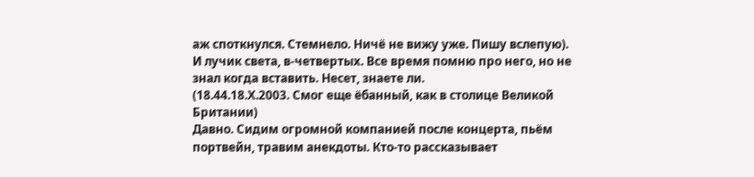аж споткнулся. Стемнело. Ничё не вижу уже. Пишу вслепую).
И лучик света, в-четвертых. Все время помню про него, но не знал когда вставить. Несет, знаете ли.
(18.44.18.Х.2003. Смог еще ёбанный, как в столице Великой Британии)
Давно. Сидим огромной компанией после концерта, пьём портвейн, травим анекдоты. Кто-то рассказывает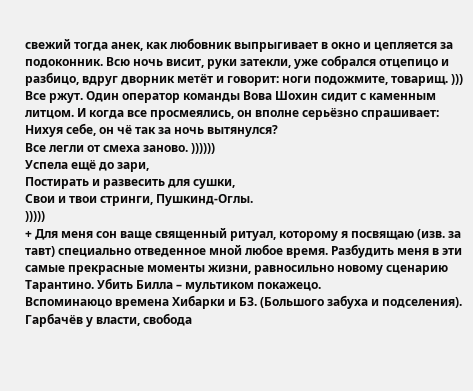свежий тогда анек, как любовник выпрыгивает в окно и цепляется за подоконник. Всю ночь висит, руки затекли, уже собрался отцепицо и разбицо, вдруг дворник метёт и говорит: ноги подожмите, товарищ. )))
Все ржут. Один оператор команды Вова Шохин сидит с каменным литцом. И когда все просмеялись, он вполне серьёзно спрашивает: Нихуя себе, он чё так за ночь вытянулся?
Все легли от смеха заново. ))))))
Успела ещё до зари,
Постирать и развесить для сушки,
Свои и твои стринги, Пушкинд-Оглы.
)))))
+ Для меня сон ваще священный ритуал, которому я посвящаю (изв. за тавт) специально отведенное мной любое время. Разбудить меня в эти самые прекрасные моменты жизни, равносильно новому сценарию Тарантино. Убить Билла – мультиком покажецо.
Вспоминаюцо времена Хибарки и БЗ. (Большого забуха и подселения). Гарбачёв у власти, свобода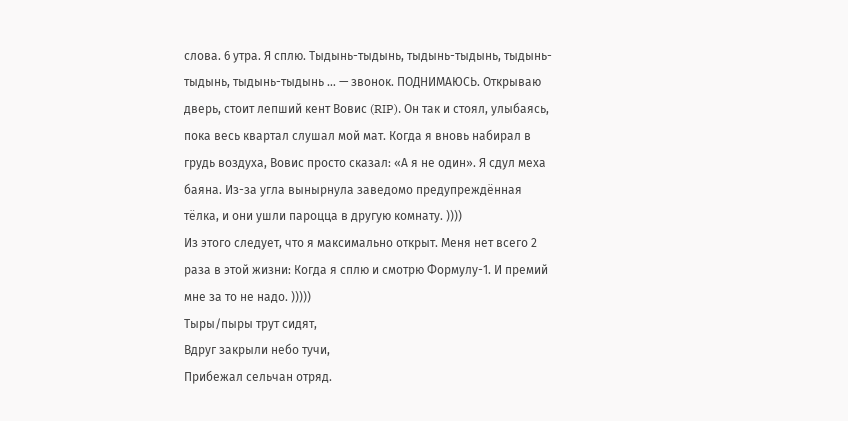слова. 6 утра. Я сплю. Тыдынь-тыдынь, тыдынь-тыдынь, тыдынь-тыдынь, тыдынь-тыдынь … — звонок. ПОДНИМАЮСЬ. Открываю дверь, стоит лепший кент Вовис (RIP). Он так и стоял, улыбаясь, пока весь квартал слушал мой мат. Когда я вновь набирал в грудь воздуха, Вовис просто сказал: «А я не один». Я сдул меха баяна. Из-за угла вынырнула заведомо предупреждённая тёлка, и они ушли пароцца в другую комнату. ))))
Из этого следует, что я максимально открыт. Меня нет всего 2 раза в этой жизни: Когда я сплю и смотрю Формулу-1. И премий мне за то не надо. )))))
Тыры/пыры трут сидят,
Вдруг закрыли небо тучи,
Прибежал сельчан отряд.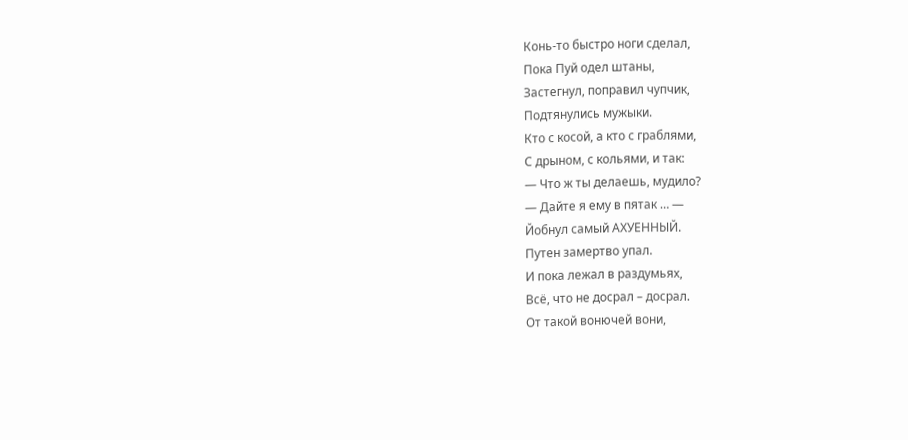Конь-то быстро ноги сделал,
Пока Пуй одел штаны,
Застегнул, поправил чупчик,
Подтянулись мужыки.
Кто с косой, а кто с граблями,
С дрыном, с кольями, и так:
— Что ж ты делаешь, мудило?
— Дайте я ему в пятак … —
Йобнул самый АХУЕННЫЙ.
Путен замертво упал.
И пока лежал в раздумьях,
Всё, что не досрал – досрал.
От такой вонючей вони,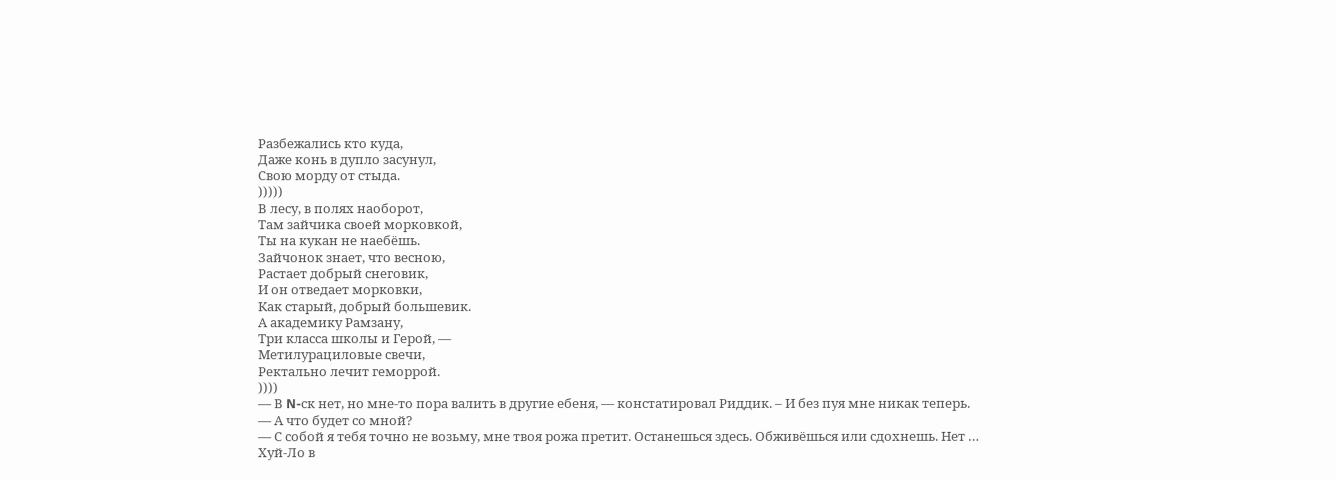Разбежались кто куда,
Даже конь в дупло засунул,
Свою морду от стыда.
)))))
В лесу, в полях наоборот,
Там зайчика своей морковкой,
Ты на кукан не наебёшь.
Зайчонок знает, что весною,
Растает добрый снеговик,
И он отведает морковки,
Как старый, добрый большевик.
А академику Рамзану,
Три класса школы и Герой, —
Метилурациловые свечи,
Ректально лечит геморрой.
))))
— В N-ск нет, но мне-то пора валить в другие ебеня, — констатировал Риддик. – И без пуя мне никак теперь.
— А что будет со мной?
— С собой я тебя точно не возьму, мне твоя рожа претит. Останешься здесь. Обживёшься или сдохнешь. Нет …
Хуй-Ло в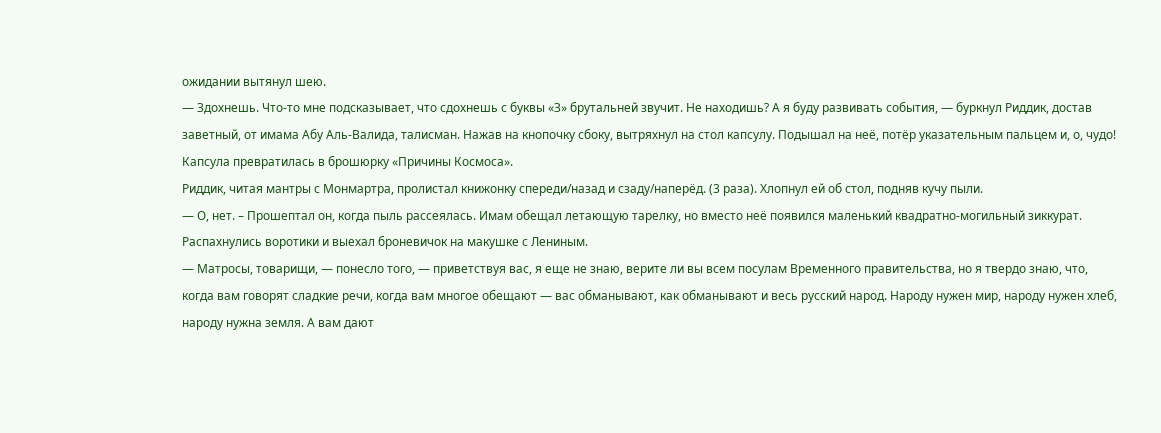ожидании вытянул шею.
— Здохнешь. Что-то мне подсказывает, что сдохнешь с буквы «З» брутальней звучит. Не находишь? А я буду развивать события, — буркнул Риддик, достав заветный, от имама Абу Аль-Валида, талисман. Нажав на кнопочку сбоку, вытряхнул на стол капсулу. Подышал на неё, потёр указательным пальцем и, о, чудо! Капсула превратилась в брошюрку «Причины Космоса».
Риддик, читая мантры с Монмартра, пролистал книжонку спереди/назад и сзаду/наперёд. (3 раза). Хлопнул ей об стол, подняв кучу пыли.
— О, нет. – Прошептал он, когда пыль рассеялась. Имам обещал летающую тарелку, но вместо неё появился маленький квадратно-могильный зиккурат. Распахнулись воротики и выехал броневичок на макушке с Лениным.
— Матросы, товарищи, — понесло того, — приветствуя вас, я еще не знаю, верите ли вы всем посулам Временного правительства, но я твердо знаю, что, когда вам говорят сладкие речи, когда вам многое обещают — вас обманывают, как обманывают и весь русский народ. Народу нужен мир, народу нужен хлеб, народу нужна земля. А вам дают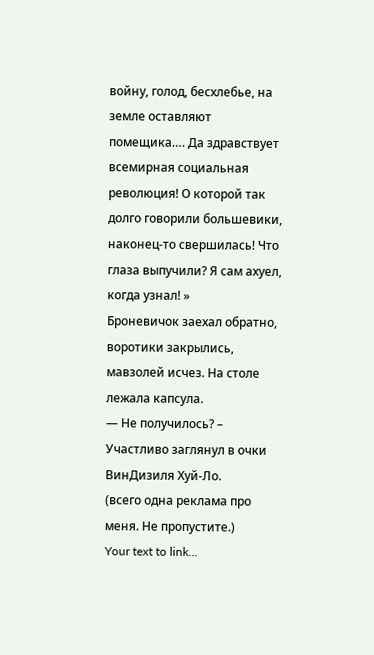войну, голод, бесхлебье, на земле оставляют помещика…. Да здравствует всемирная социальная революция! О которой так долго говорили большевики, наконец-то свершилась! Что глаза выпучили? Я сам ахуел, когда узнал! »
Броневичок заехал обратно, воротики закрылись, мавзолей исчез. На столе лежала капсула.
— Не получилось? – Участливо заглянул в очки ВинДизиля Хуй-Ло.
(всего одна реклама про меня. Не пропустите.)
Your text to link...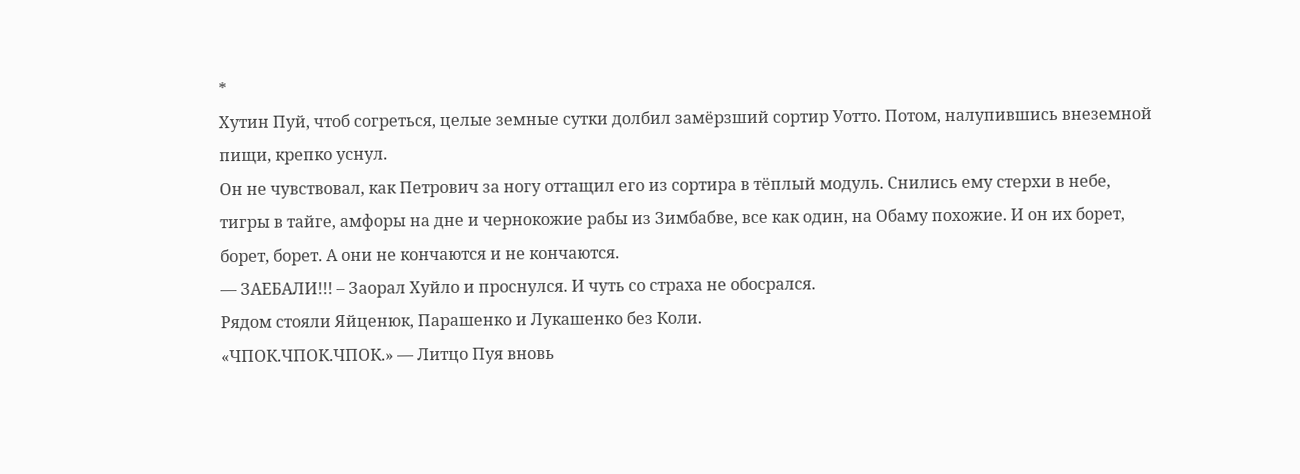*
Хутин Пуй, чтоб согреться, целые земные сутки долбил замёрзший сортир Уотто. Потом, налупившись внеземной пищи, крепко уснул.
Он не чувствовал, как Петрович за ногу оттащил его из сортира в тёплый модуль. Снились ему стерхи в небе, тигры в тайге, амфоры на дне и чернокожие рабы из Зимбабве, все как один, на Обаму похожие. И он их борет, борет, борет. А они не кончаются и не кончаются.
— ЗАЕБАЛИ!!! – Заорал Хуйло и проснулся. И чуть со страха не обосрался.
Рядом стояли Яйценюк, Парашенко и Лукашенко без Коли.
«ЧПОК.ЧПОК.ЧПОК.» — Литцо Пуя вновь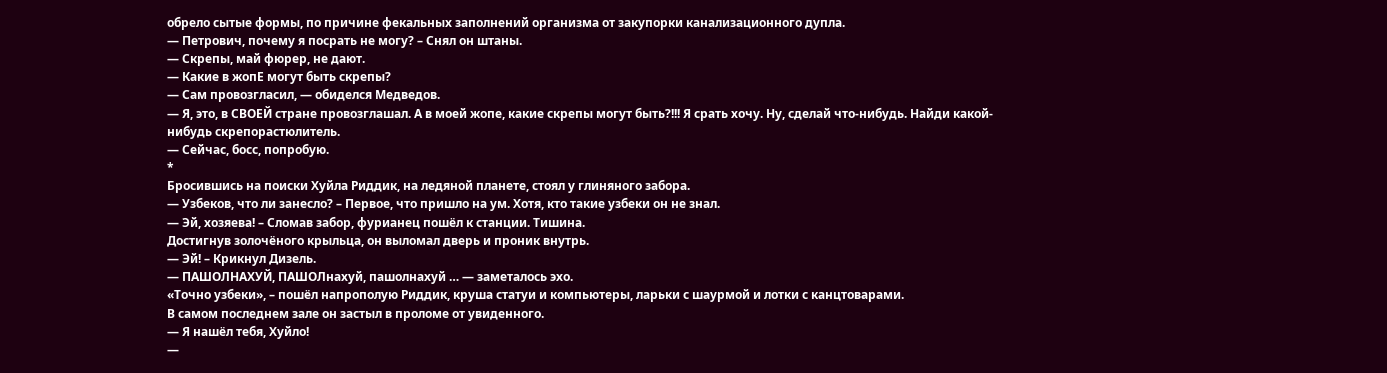обрело сытые формы, по причине фекальных заполнений организма от закупорки канализационного дупла.
— Петрович, почему я посрать не могу? – Снял он штаны.
— Скрепы, май фюрер, не дают.
— Какие в жопЕ могут быть скрепы?
— Сам провозгласил, — обиделся Медведов.
— Я, это, в СВОЕЙ стране провозглашал. А в моей жопе, какие скрепы могут быть?!!! Я срать хочу. Ну, сделай что-нибудь. Найди какой-нибудь скрепорастюлитель.
— Сейчас, босс, попробую.
*
Бросившись на поиски Хуйла Риддик, на ледяной планете, стоял у глиняного забора.
— Узбеков, что ли занесло? – Первое, что пришло на ум. Хотя, кто такие узбеки он не знал.
— Эй, хозяева! – Сломав забор, фурианец пошёл к станции. Тишина.
Достигнув золочёного крыльца, он выломал дверь и проник внутрь.
— Эй! – Крикнул Дизель.
— ПАШОЛНАХУЙ, ПАШОЛнахуй, пашолнахуй … — заметалось эхо.
«Точно узбеки», – пошёл напрополую Риддик, круша статуи и компьютеры, ларьки с шаурмой и лотки с канцтоварами.
В самом последнем зале он застыл в проломе от увиденного.
— Я нашёл тебя, Хуйло!
—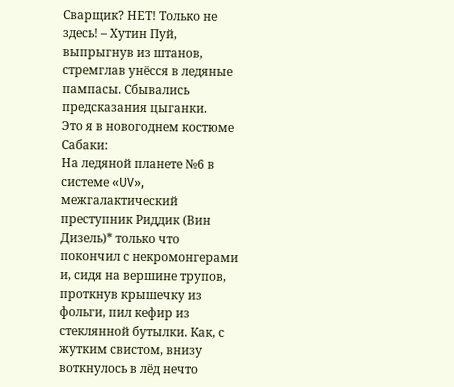Сварщик? НЕТ! Только не здесь! – Хутин Пуй, выпрыгнув из штанов, стремглав унёсся в ледяные пампасы. Сбывались предсказания цыганки.
Это я в новогоднем костюме Сабаки:
На ледяной планете №6 в системе «UV», межгалактический преступник Риддик (Вин Дизель)* только что покончил с некромонгерами и, сидя на вершине трупов, проткнув крышечку из фольги, пил кефир из стеклянной бутылки. Как, с жутким свистом, внизу воткнулось в лёд нечто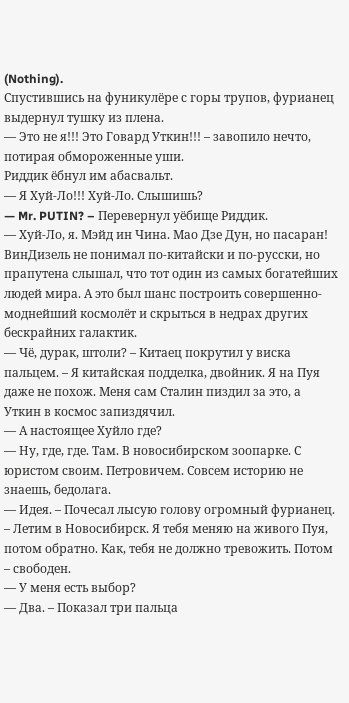(Nothing).
Спустившись на фуникулёре с горы трупов, фурианец выдернул тушку из плена.
— Это не я!!! Это Говард Уткин!!! – завопило нечто, потирая обмороженные уши.
Риддик ёбнул им абасвальт.
— Я Хуй-Ло!!! Хуй-Ло. Слышишь?
— Mr. PUTIN? – Перевернул уёбище Риддик.
— Хуй-Ло, я. Мэйд ин Чина. Мао Дзе Дун, но пасаран!
ВинДизель не понимал по-китайски и по-русски, но прапутена слышал, что тот один из самых богатейших людей мира. А это был шанс построить совершенно-моднейший космолёт и скрыться в недрах других бескрайних галактик.
— Чё, дурак, штоли? – Китаец покрутил у виска пальцем. – Я китайская подделка, двойник. Я на Пуя даже не похож. Меня сам Сталин пиздил за это, а Уткин в космос запиздячил.
— А настоящее Хуйло где?
— Ну, где, где. Там. В новосибирском зоопарке. С юристом своим. Петровичем. Совсем историю не знаешь, бедолага.
— Идея. – Почесал лысую голову огромный фурианец. – Летим в Новосибирск. Я тебя меняю на живого Пуя, потом обратно. Как, тебя не должно тревожить. Потом – свободен.
— У меня есть выбор?
— Два. – Показал три пальца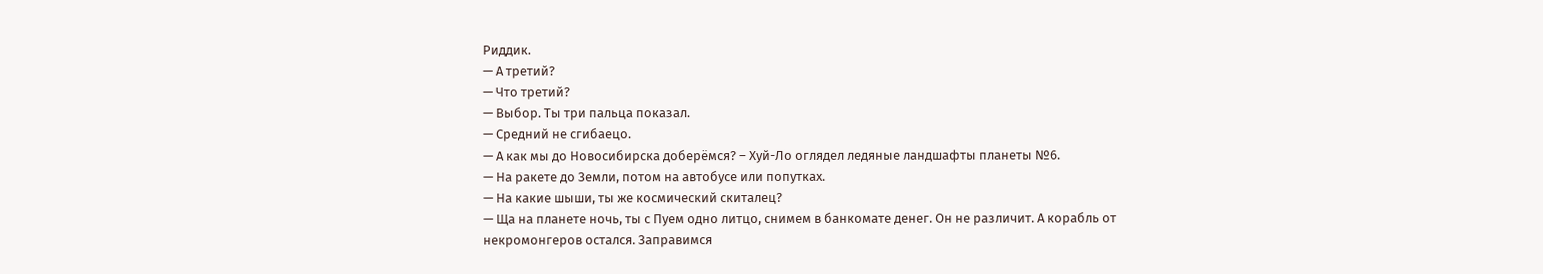Риддик.
— А третий?
— Что третий?
— Выбор. Ты три пальца показал.
— Средний не сгибаецо.
— А как мы до Новосибирска доберёмся? – Хуй-Ло оглядел ледяные ландшафты планеты №6.
— На ракете до Земли, потом на автобусе или попутках.
— На какие шыши, ты же космический скиталец?
— Ща на планете ночь, ты с Пуем одно литцо, снимем в банкомате денег. Он не различит. А корабль от некромонгеров остался. Заправимся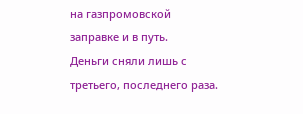на газпромовской заправке и в путь.
Деньги сняли лишь с третьего, последнего раза.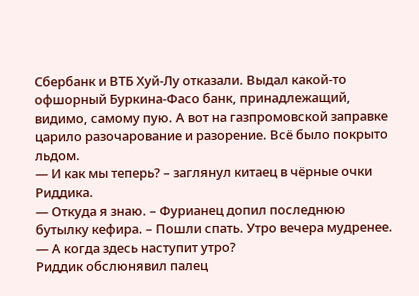Сбербанк и ВТБ Хуй-Лу отказали. Выдал какой-то офшорный Буркина-Фасо банк, принадлежащий, видимо, самому пую. А вот на газпромовской заправке царило разочарование и разорение. Всё было покрыто льдом.
— И как мы теперь? – заглянул китаец в чёрные очки Риддика.
— Откуда я знаю. – Фурианец допил последнюю бутылку кефира. – Пошли спать. Утро вечера мудренее.
— А когда здесь наступит утро?
Риддик обслюнявил палец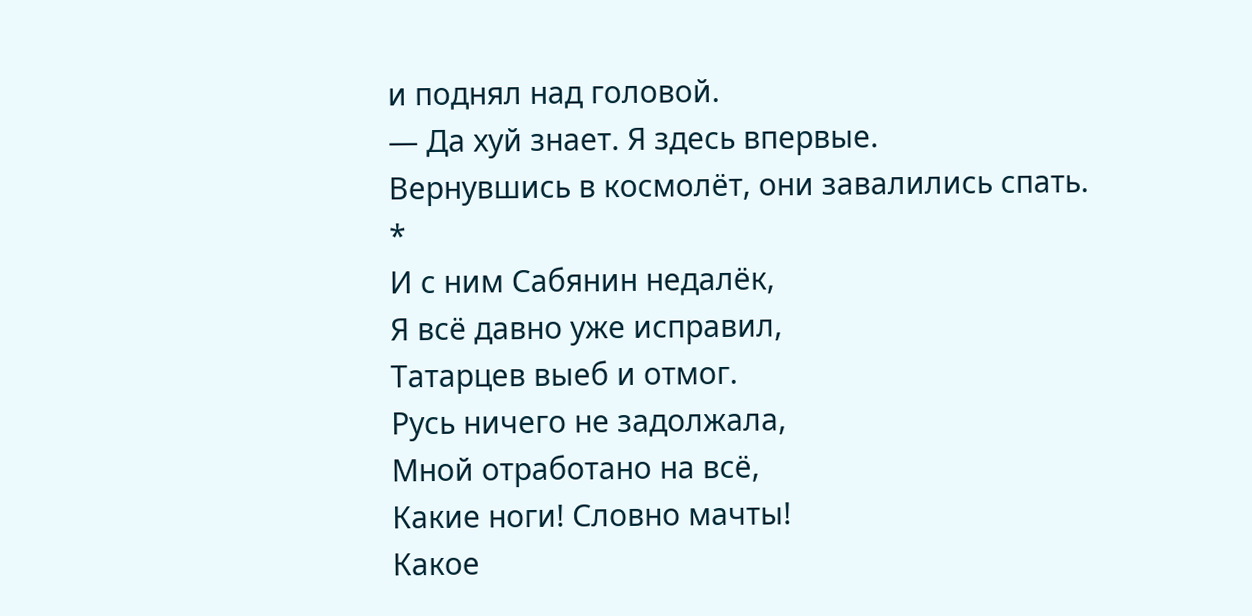и поднял над головой.
— Да хуй знает. Я здесь впервые.
Вернувшись в космолёт, они завалились спать.
*
И с ним Сабянин недалёк,
Я всё давно уже исправил,
Татарцев выеб и отмог.
Русь ничего не задолжала,
Мной отработано на всё,
Какие ноги! Словно мачты!
Какое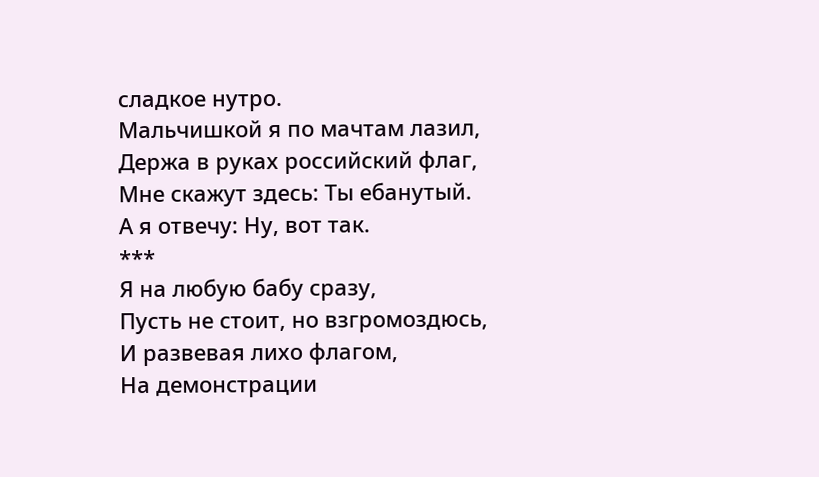сладкое нутро.
Мальчишкой я по мачтам лазил,
Держа в руках российский флаг,
Мне скажут здесь: Ты ебанутый.
А я отвечу: Ну, вот так.
***
Я на любую бабу сразу,
Пусть не стоит, но взгромоздюсь,
И развевая лихо флагом,
На демонстрации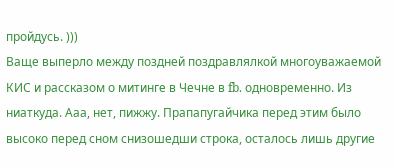пройдусь. )))
Ваще выперло между поздней поздравлялкой многоуважаемой КИС и рассказом о митинге в Чечне в fb. одновременно. Из ниаткуда. Ааа, нет, пижжу. Прапапугайчика перед этим было высоко перед сном снизошедши строка, осталось лишь другие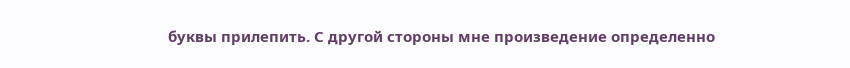буквы прилепить. С другой стороны мне произведение определенно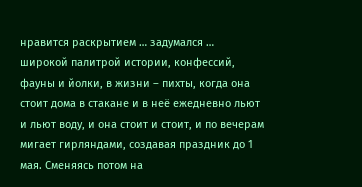нравится раскрытием … задумался … широкой палитрой истории, конфессий, фауны и йолки, в жизни – пихты, когда она стоит дома в стакане и в неё ежедневно льют и льют воду, и она стоит и стоит, и по вечерам мигает гирляндами, создавая праздник до 1 мая. Сменяясь потом на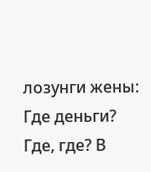лозунги жены: Где деньги?
Где, где? В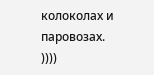колоколах и паровозах.
))))